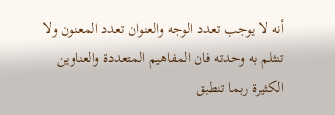أنه لا يوجب تعدد الوجه والعنوان تعدد المعنون ولا تنثلم به وحدته فان المفاهيم المتعددة والعناوين الكثيرة ربما تنطبق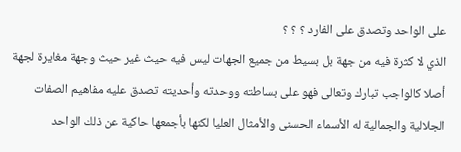على الواحد وتصدق على الفارد ؟ ؟ ؟
الذي لا كثرة فيه من جهة بل بسيط من جميع الجهات ليس فيه حيث غير حيث وجهة مغايرة لجهة أصلا كالواجب تبارك وتعالى فهو على بساطته ووحدته وأحديته تصدق عليه مفاهيم الصفات الجلالية والجمالية له الأسماء الحسنى والأمثال العليا لكنها بأجمعها حاكية عن ذلك الواحد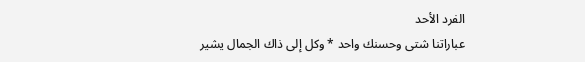الفرد الأحد
عباراتنا شتى وحسنك واحد * وكل إلى ذاك الجمال يشير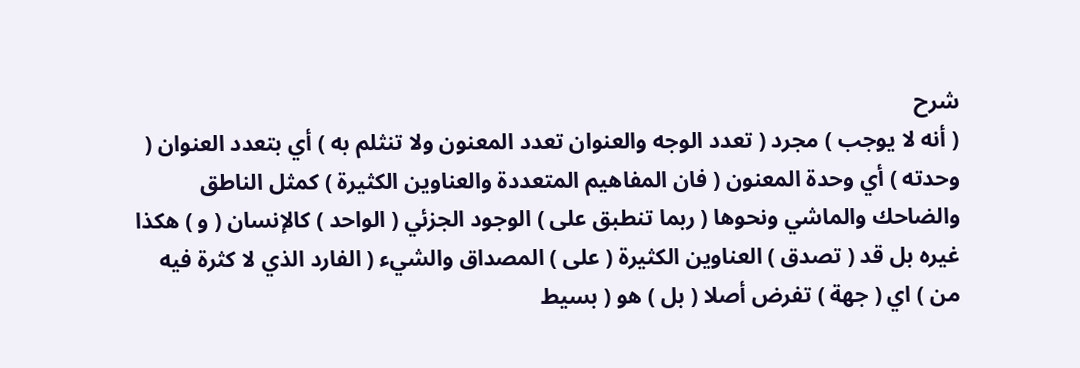شرح
( أنه لا يوجب ) مجرد ( تعدد الوجه والعنوان تعدد المعنون ولا تنثلم به ) أي بتعدد العنوان ( وحدته ) أي وحدة المعنون ( فان المفاهيم المتعددة والعناوين الكثيرة ) كمثل الناطق والضاحك والماشي ونحوها ( ربما تنطبق على ) الوجود الجزئي ( الواحد ) كالإنسان ( و ) هكذا غيره بل قد ( تصدق ) العناوين الكثيرة ( على ) المصداق والشيء ( الفارد الذي لا كثرة فيه من ) اي ( جهة ) تفرض أصلا ( بل ) هو ( بسيط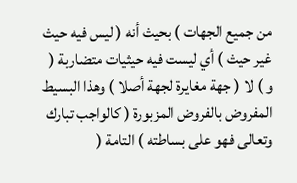من جميع الجهات ) بحيث أنه ( ليس فيه حيث غير حيث ) أي ليست فيه حيثيات متضاربة ( و ) لا ( جهة مغايرة لجهة أصلا ) وهذا البسيط المفروض بالفروض المزبورة ( كالواجب تبارك وتعالى فهو على بساطته ) التامة (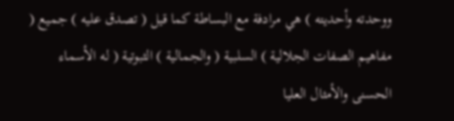ووحدته وأحديته ) هي مرادفة مع البساطة كما قيل ( تصدق عليه ) جميع ( مفاهيم الصفات الجلالية ) السلبية ( والجمالية ) الثبوتية ( له الأسماء الحسنى والأمثال العليا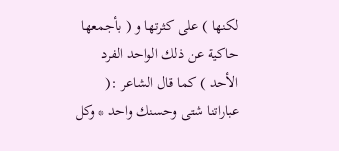لكنها ) على كثرتها و ( بأجمعها حاكية عن ذلك الواحد الفرد الأحد ) كما قال الشاعر :( عباراتنا شتى وحسنك واحد * وكل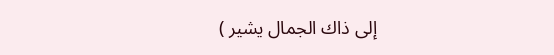إلى ذاك الجمال يشير )